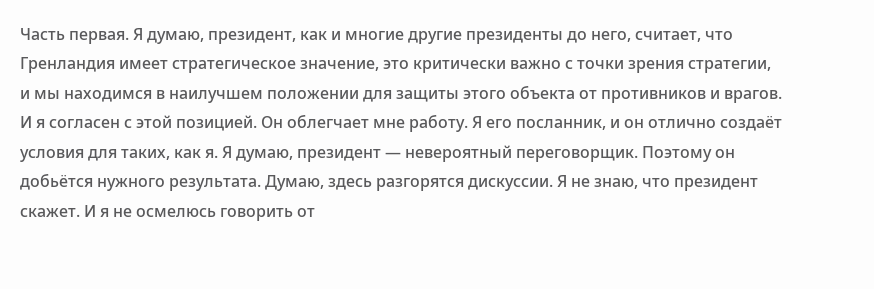Часть первая. Я думаю, президент, как и многие другие президенты до него, считает, что Гренландия имеет стратегическое значение, это критически важно с точки зрения стратегии, и мы находимся в наилучшем положении для защиты этого объекта от противников и врагов. И я согласен с этой позицией. Он облегчает мне работу. Я его посланник, и он отлично создаёт условия для таких, как я. Я думаю, президент — невероятный переговорщик. Поэтому он добьётся нужного результата. Думаю, здесь разгорятся дискуссии. Я не знаю, что президент скажет. И я не осмелюсь говорить от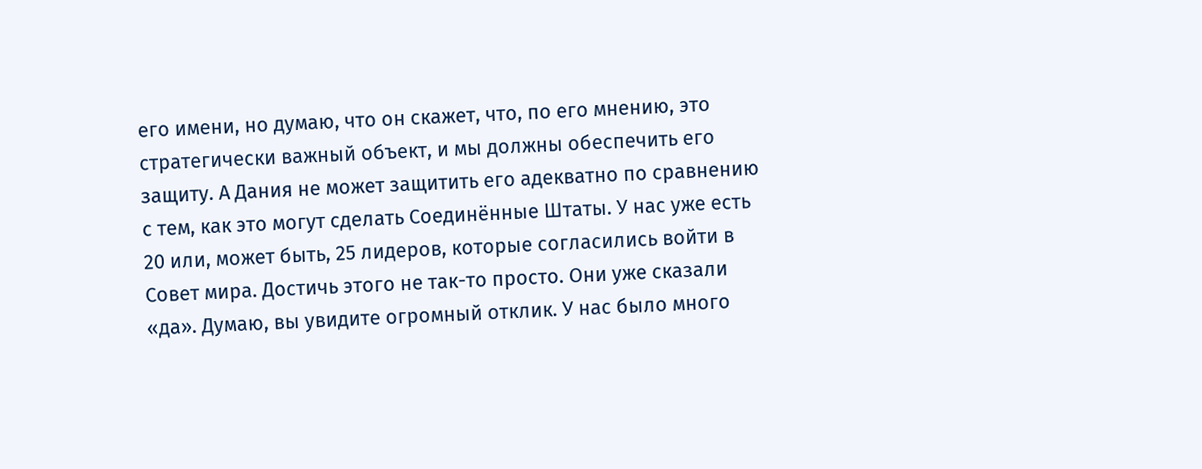его имени, но думаю, что он скажет, что, по его мнению, это стратегически важный объект, и мы должны обеспечить его защиту. А Дания не может защитить его адекватно по сравнению с тем, как это могут сделать Соединённые Штаты. У нас уже есть 20 или, может быть, 25 лидеров, которые согласились войти в Совет мира. Достичь этого не так-то просто. Они уже сказали «да». Думаю, вы увидите огромный отклик. У нас было много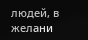людей, в желани